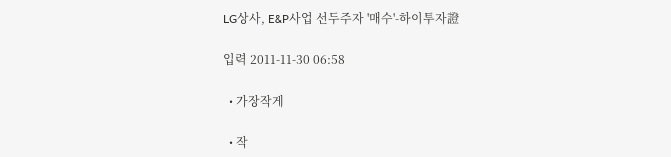LG상사, E&P사업 선두주자 '매수'-하이투자證

입력 2011-11-30 06:58

  • 가장작게

  • 작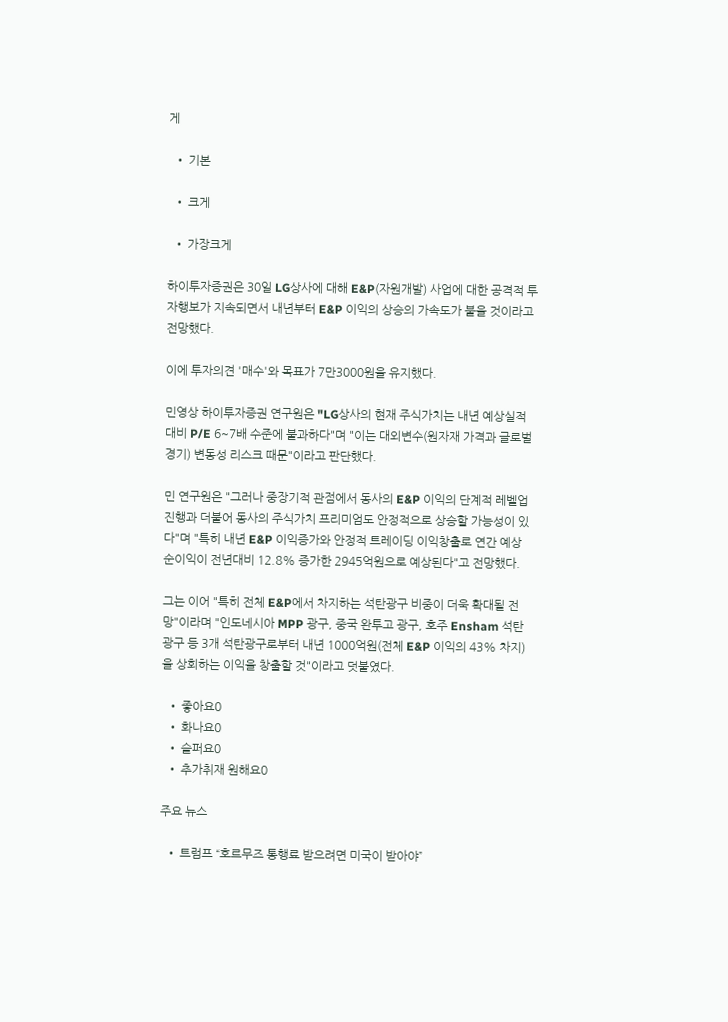게

  • 기본

  • 크게

  • 가장크게

하이투자증권은 30일 LG상사에 대해 E&P(자원개발) 사업에 대한 공격적 투자행보가 지속되면서 내년부터 E&P 이익의 상승의 가속도가 붙을 것이라고 전망했다.

이에 투자의견 '매수'와 목표가 7만3000원을 유지했다.

민영상 하이투자증권 연구원은 "LG상사의 현재 주식가치는 내년 예상실적 대비 P/E 6~7배 수준에 불과하다"며 "이는 대외변수(원자재 가격과 글로벌 경기) 변동성 리스크 때문"이라고 판단했다.

민 연구원은 "그러나 중장기적 관점에서 동사의 E&P 이익의 단계적 레벨업 진행과 더불어 동사의 주식가치 프리미엄도 안정적으로 상승할 가능성이 있다"며 "특히 내년 E&P 이익증가와 안정적 트레이딩 이익창출로 연간 예상 순이익이 전년대비 12.8% 증가한 2945억원으로 예상된다"고 전망했다.

그는 이어 "특히 전체 E&P에서 차지하는 석탄광구 비중이 더욱 확대될 전망"이라며 "인도네시아 MPP 광구, 중국 완투고 광구, 호주 Ensham 석탄광구 등 3개 석탄광구로부터 내년 1000억원(전체 E&P 이익의 43% 차지)을 상회하는 이익을 창출할 것"이라고 덧붙였다.

  • 좋아요0
  • 화나요0
  • 슬퍼요0
  • 추가취재 원해요0

주요 뉴스

  • 트럼프 “호르무즈 통행료 받으려면 미국이 받아야”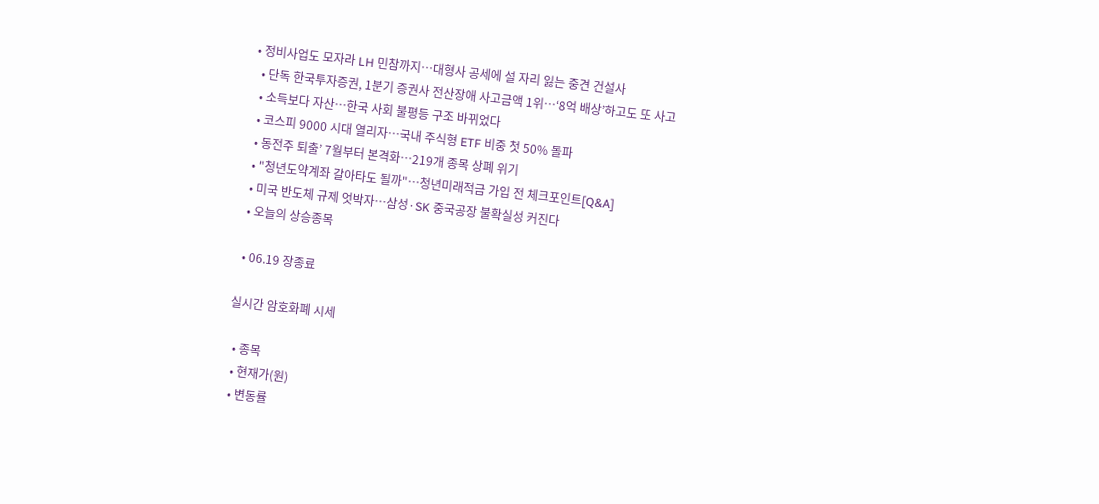• 정비사업도 모자라 LH 민참까지⋯대형사 공세에 설 자리 잃는 중견 건설사
  • 단독 한국투자증권, 1분기 증권사 전산장애 사고금액 1위⋯‘8억 배상’하고도 또 사고
  • 소득보다 자산…한국 사회 불평등 구조 바뀌었다
  • 코스피 9000 시대 열리자…국내 주식형 ETF 비중 첫 50% 돌파
  • 동전주 퇴출’ 7월부터 본격화…219개 종목 상폐 위기
  • "청년도약계좌 갈아타도 될까"…청년미래적금 가입 전 체크포인트[Q&A]
  • 미국 반도체 규제 엇박자…삼성·SK 중국공장 불확실성 커진다
  • 오늘의 상승종목

  • 06.19 장종료

실시간 암호화폐 시세

  • 종목
  • 현재가(원)
  • 변동률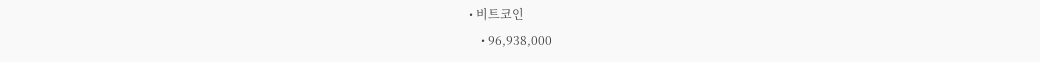• 비트코인
    • 96,938,000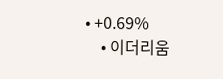• +0.69%
    • 이더리움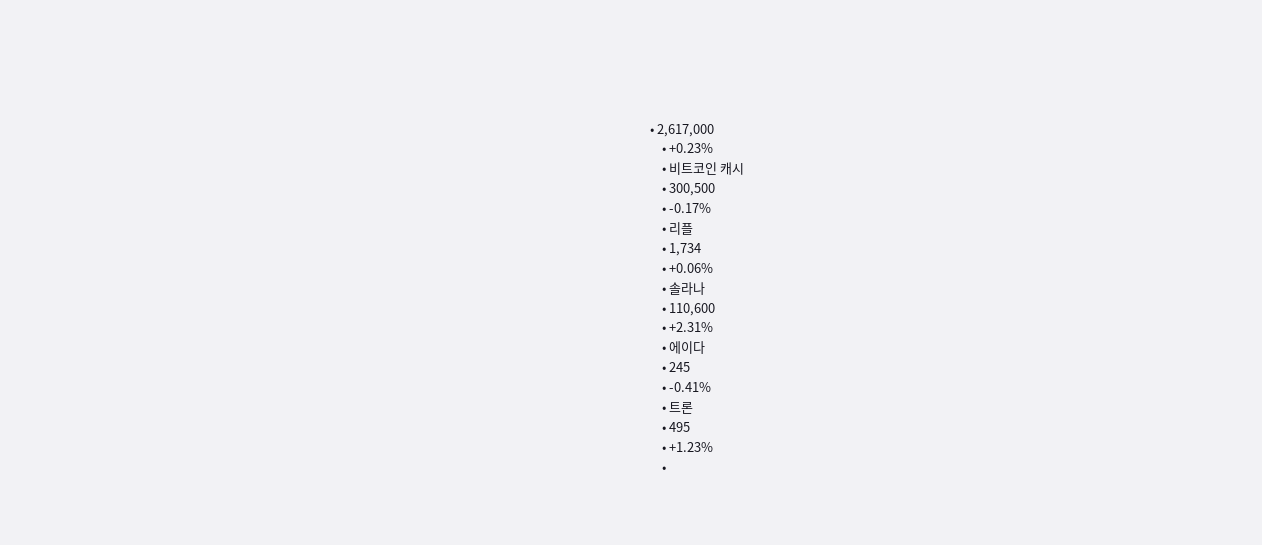• 2,617,000
    • +0.23%
    • 비트코인 캐시
    • 300,500
    • -0.17%
    • 리플
    • 1,734
    • +0.06%
    • 솔라나
    • 110,600
    • +2.31%
    • 에이다
    • 245
    • -0.41%
    • 트론
    • 495
    • +1.23%
    •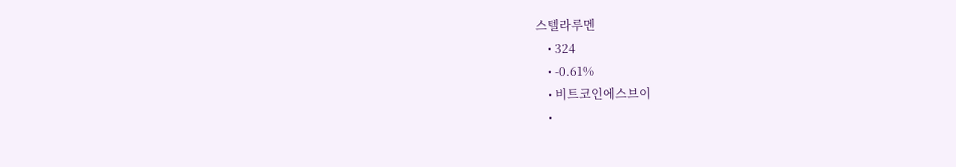스텔라루멘
    • 324
    • -0.61%
    • 비트코인에스브이
    •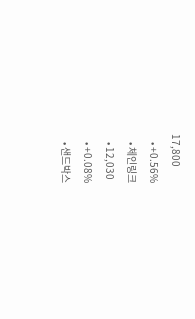17,800
    • +0.56%
    • 체인링크
    • 12,030
    • +0.08%
    • 샌드박스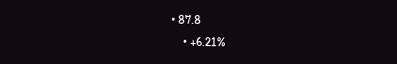• 87.8
    • +6.21%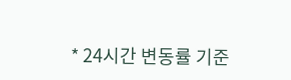* 24시간 변동률 기준